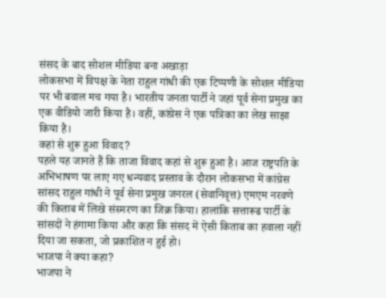संसद के बाद सोशल मीडिया बना अखाड़ा
लोकसभा में विपक्ष के नेता राहुल गांधी की एक टिप्पणी के सोशल मीडिया पर भी बवाल मच गया है। भारतीय जनता पार्टी ने जहां पूर्व सेना प्रमुख का एक वीडियो जारी किया है। वहीं, कांग्रेस ने एक पत्रिका का लेख साझा किया है।
कहां से शुरू हुआ विवाद?
पहले यह जानते हैं कि ताजा विवाद कहां से शुरू हुआ है। आज राष्ट्रपति के अभिभाषण पर लाए गए धन्यवाद प्रस्ताव के दौरान लोकसभा में कांग्रेस सांसद राहुल गांधी ने पूर्व सेना प्रमुख जनरल (सेवानिवृत्त) एमएम नरवणे की किताब में लिखे संस्मरण का जिक्र किया। हालांकि सत्तारूढ पार्टी के सांसदों ने हंगामा किया और कहा कि संसद में ऐसी किताब का हवाला नहीं दिया जा सकता, जो प्रकाशित न हुई हो।
भाजपा ने क्या कहा?
भाजपा ने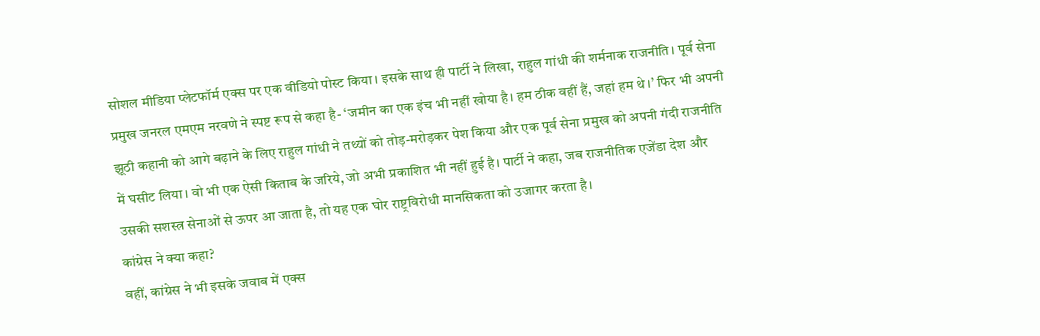सोशल मीडिया प्लेटफॉर्म एक्स पर एक वीडियो पोस्ट किया। इसके साथ ही पार्टी ने लिखा, राहुल गांधी की शर्मनाक राजनीति। पूर्व सेना प्रमुख जनरल एमएम नरवणे ने स्पष्ट रूप से कहा है- ‘जमीन का एक इंच भी नहीं खोया है। हम ठीक वहीं हैं, जहां हम थे।’ फिर भी अपनी झूठी कहानी को आगे बढ़ाने के लिए राहुल गांधी ने तथ्यों को तोड़-मरोड़कर पेश किया और एक पूर्व सेना प्रमुख को अपनी गंदी राजनीति में घसीट लिया। वो भी एक ऐसी किताब के जरिये, जो अभी प्रकाशित भी नहीं हुई है। पार्टी ने कहा, जब राजनीतिक एजेंडा देश और उसकी सशस्त्र सेनाओं से ऊपर आ जाता है, तो यह एक घोर राष्ट्रविरोधी मानसिकता को उजागर करता है।
कांग्रेस ने क्या कहा?
वहीं, कांग्रेस ने भी इसके जवाब में एक्स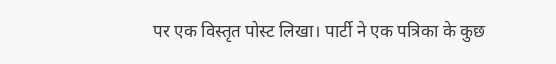पर एक विस्तृत पोस्ट लिखा। पार्टी ने एक पत्रिका के कुछ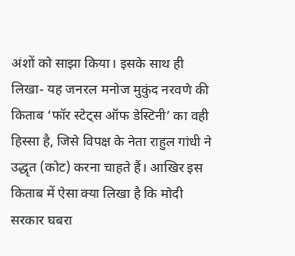अंशों को साझा किया। इसके साथ ही लिखा- यह जनरल मनोज मुकुंद नरवणे की किताब ‘फॉर स्टेट्स ऑफ डेस्टिनी’ का वही हिस्सा है, जिसे विपक्ष के नेता राहुल गांधी ने उद्धृत (कोट) करना चाहते हैं। आखिर इस किताब में ऐसा क्या लिखा है कि मोदी सरकार घबरा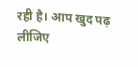रही है। आप खुद पढ़ लीजिए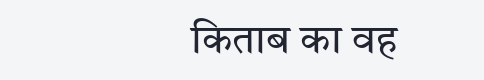किताब का वह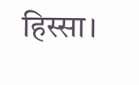हिस्सा।